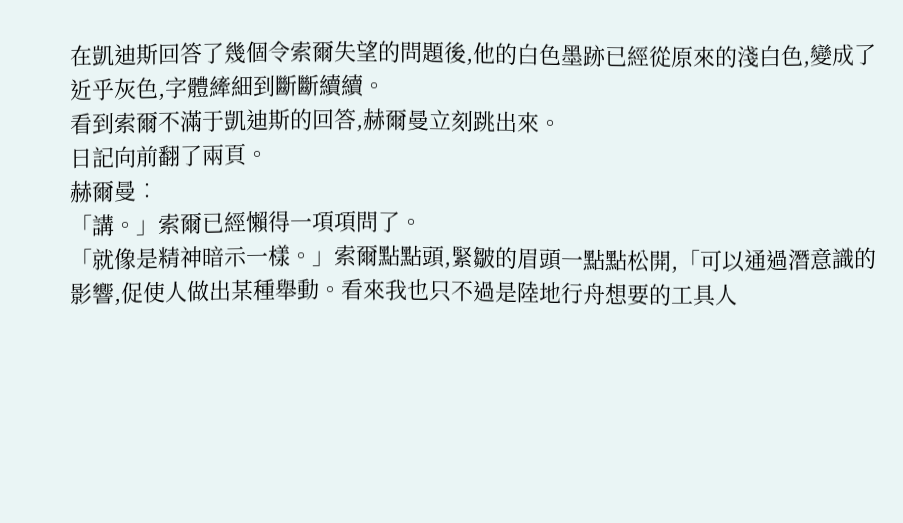在凱迪斯回答了幾個令索爾失望的問題後,他的白色墨跡已經從原來的淺白色,變成了近乎灰色,字體縴細到斷斷續續。
看到索爾不滿于凱迪斯的回答,赫爾曼立刻跳出來。
日記向前翻了兩頁。
赫爾曼︰
「講。」索爾已經懶得一項項問了。
「就像是精神暗示一樣。」索爾點點頭,緊皺的眉頭一點點松開,「可以通過潛意識的影響,促使人做出某種舉動。看來我也只不過是陸地行舟想要的工具人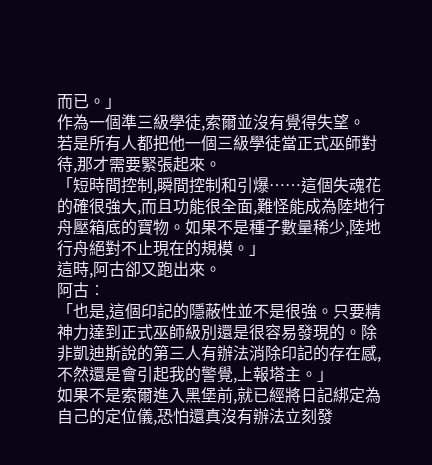而已。」
作為一個準三級學徒,索爾並沒有覺得失望。
若是所有人都把他一個三級學徒當正式巫師對待,那才需要緊張起來。
「短時間控制,瞬間控制和引爆……這個失魂花的確很強大,而且功能很全面,難怪能成為陸地行舟壓箱底的寶物。如果不是種子數量稀少,陸地行舟絕對不止現在的規模。」
這時,阿古卻又跑出來。
阿古︰
「也是,這個印記的隱蔽性並不是很強。只要精神力達到正式巫師級別還是很容易發現的。除非凱迪斯說的第三人有辦法消除印記的存在感,不然還是會引起我的警覺,上報塔主。」
如果不是索爾進入黑堡前,就已經將日記綁定為自己的定位儀,恐怕還真沒有辦法立刻發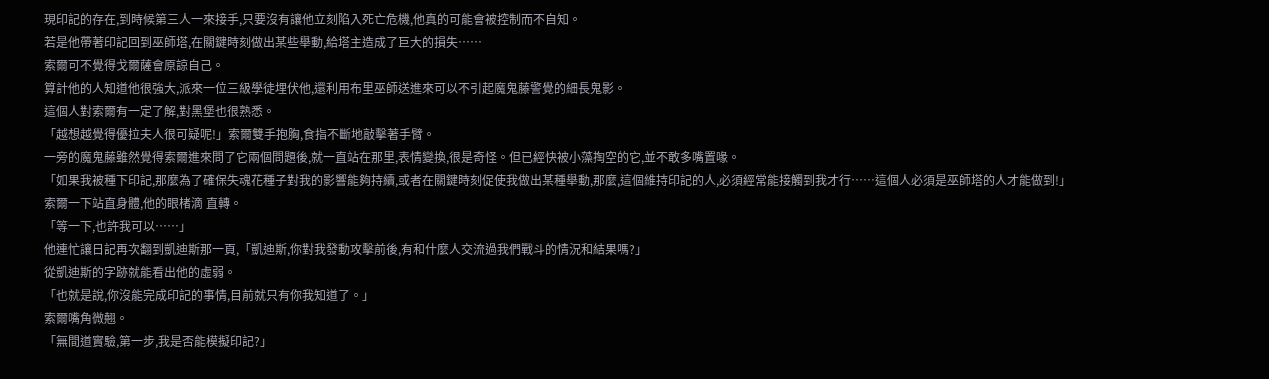現印記的存在,到時候第三人一來接手,只要沒有讓他立刻陷入死亡危機,他真的可能會被控制而不自知。
若是他帶著印記回到巫師塔,在關鍵時刻做出某些舉動,給塔主造成了巨大的損失……
索爾可不覺得戈爾薩會原諒自己。
算計他的人知道他很強大,派來一位三級學徒埋伏他,還利用布里巫師送進來可以不引起魔鬼藤警覺的細長鬼影。
這個人對索爾有一定了解,對黑堡也很熟悉。
「越想越覺得優拉夫人很可疑呢!」索爾雙手抱胸,食指不斷地敲擊著手臂。
一旁的魔鬼藤雖然覺得索爾進來問了它兩個問題後,就一直站在那里,表情變換,很是奇怪。但已經快被小藻掏空的它,並不敢多嘴置喙。
「如果我被種下印記,那麼為了確保失魂花種子對我的影響能夠持續,或者在關鍵時刻促使我做出某種舉動,那麼,這個維持印記的人,必須經常能接觸到我才行……這個人必須是巫師塔的人才能做到!」
索爾一下站直身體,他的眼楮滴 直轉。
「等一下,也許我可以……」
他連忙讓日記再次翻到凱迪斯那一頁,「凱迪斯,你對我發動攻擊前後,有和什麼人交流過我們戰斗的情況和結果嗎?」
從凱迪斯的字跡就能看出他的虛弱。
「也就是說,你沒能完成印記的事情,目前就只有你我知道了。」
索爾嘴角微翹。
「無間道實驗,第一步,我是否能模擬印記?」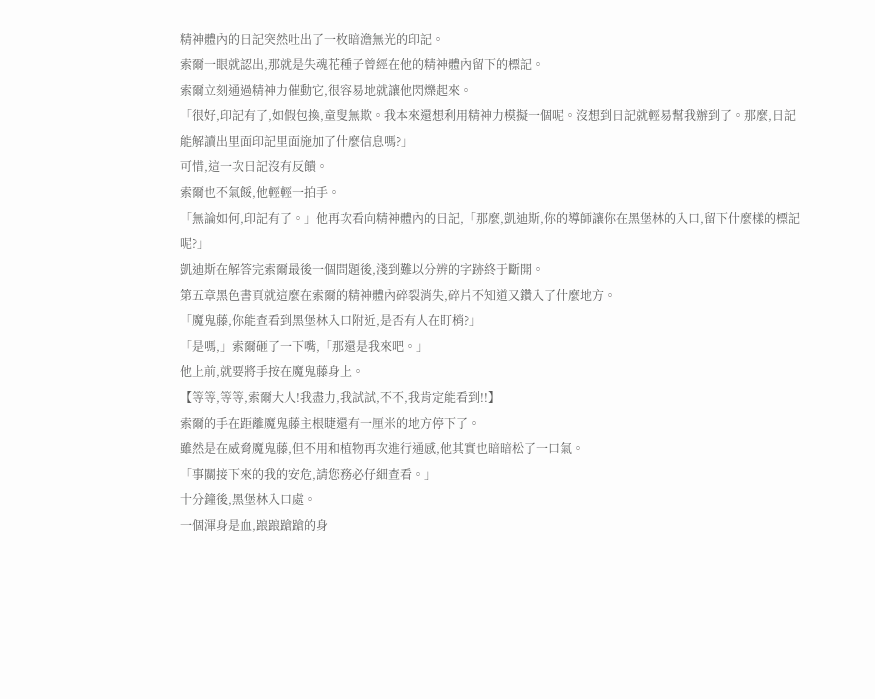精神體內的日記突然吐出了一枚暗澹無光的印記。
索爾一眼就認出,那就是失魂花種子曾經在他的精神體內留下的標記。
索爾立刻通過精神力催動它,很容易地就讓他閃爍起來。
「很好,印記有了,如假包換,童叟無欺。我本來還想利用精神力模擬一個呢。沒想到日記就輕易幫我辦到了。那麼,日記能解讀出里面印記里面施加了什麼信息嗎?」
可惜,這一次日記沒有反饋。
索爾也不氣餒,他輕輕一拍手。
「無論如何,印記有了。」他再次看向精神體內的日記,「那麼,凱迪斯,你的導師讓你在黑堡林的入口,留下什麼樣的標記呢?」
凱迪斯在解答完索爾最後一個問題後,淺到難以分辨的字跡終于斷開。
第五章黑色書頁就這麼在索爾的精神體內碎裂消失,碎片不知道又鑽入了什麼地方。
「魔鬼藤,你能查看到黑堡林入口附近,是否有人在盯梢?」
「是嗎,」索爾砸了一下嘴,「那還是我來吧。」
他上前,就要將手按在魔鬼藤身上。
【等等,等等,索爾大人!我盡力,我試試,不不,我肯定能看到!!】
索爾的手在距離魔鬼藤主根睫還有一厘米的地方停下了。
雖然是在威脅魔鬼藤,但不用和植物再次進行通感,他其實也暗暗松了一口氣。
「事關接下來的我的安危,請您務必仔細查看。」
十分鐘後,黑堡林入口處。
一個渾身是血,踉踉蹌蹌的身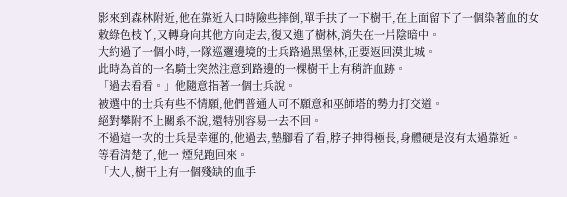影來到森林附近,他在靠近入口時險些摔倒,單手扶了一下樹干,在上面留下了一個染著血的女敕綠色枝丫,又轉身向其他方向走去,復又進了樹林,消失在一片陰暗中。
大約過了一個小時,一隊巡邏邊境的士兵路過黑堡林,正要返回漠北城。
此時為首的一名騎士突然注意到路邊的一棵樹干上有稍許血跡。
「過去看看。」他隨意指著一個士兵說。
被選中的士兵有些不情願,他們普通人可不願意和巫師塔的勢力打交道。
絕對攀附不上關系不說,還特別容易一去不回。
不過這一次的士兵是幸運的,他過去,墊腳看了看,脖子抻得極長,身體硬是沒有太過靠近。
等看清楚了,他一 煙兒跑回來。
「大人,樹干上有一個殘缺的血手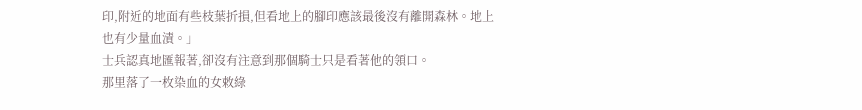印,附近的地面有些枝葉折損,但看地上的腳印應該最後沒有離開森林。地上也有少量血漬。」
士兵認真地匯報著,卻沒有注意到那個騎士只是看著他的領口。
那里落了一枚染血的女敕綠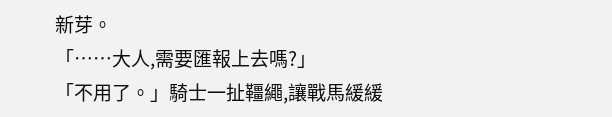新芽。
「……大人,需要匯報上去嗎?」
「不用了。」騎士一扯韁繩,讓戰馬緩緩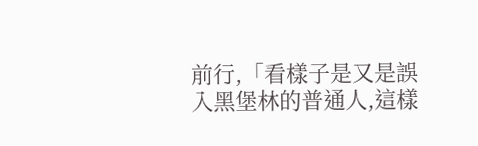前行,「看樣子是又是誤入黑堡林的普通人,這樣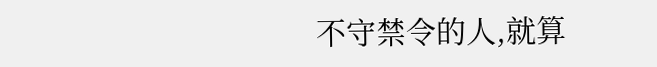不守禁令的人,就算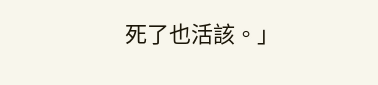死了也活該。」